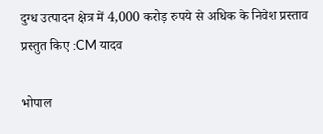दुग्ध उत्पादन क्षेत्र में 4,000 करोड़ रुपये से अधिक के निवेश प्रस्ताव प्रस्तुत किए :CM यादव

भोपाल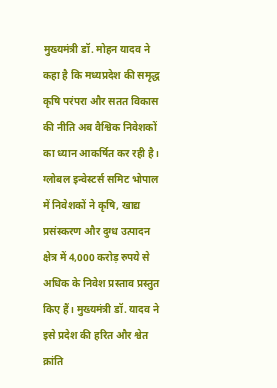मुख्यमंत्री डॉ. मोहन यादव ने कहा है कि मध्यप्रदेश की समृद्ध कृषि परंपरा और सतत विकास की नीति अब वैश्विक निवेशकों का ध्यान आकर्षित कर रही है। ग्लोबल इन्वेस्टर्स समिट भोपाल में निवेशकों ने कृषि, खाद्य प्रसंस्करण और दुग्ध उत्पादन क्षेत्र में 4,000 करोड़ रुपये से अधिक के निवेश प्रस्ताव प्रस्तुत किए हैं। मुख्यमंत्री डॉ. यादव ने इसे प्रदेश की हरित और श्वेत क्रांति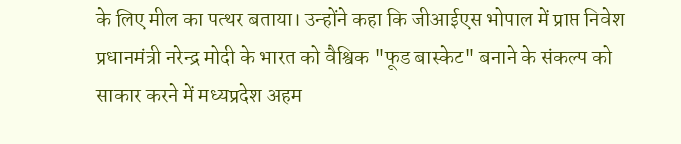के लिए मील का पत्थर बताया। उन्होंने कहा कि जीआईएस भोपाल में प्राप्त निवेश प्रधानमंत्री नरेन्द्र मोदी के भारत को वैश्विक "फूड बास्केट" बनाने के संकल्प को साकार करने में मध्यप्रदेश अहम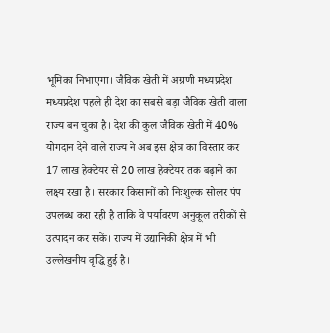भूमिका निभाएगा। जैविक खेती में अग्रणी मध्यप्रदेश मध्यप्रदेश पहले ही देश का सबसे बड़ा जैविक खेती वाला राज्य बन चुका है। देश की कुल जैविक खेती में 40% योगदान देने वाले राज्य ने अब इस क्षेत्र का विस्तार कर 17 लाख हेक्टेयर से 20 लाख हेक्टेयर तक बढ़ाने का लक्ष्य रखा है। सरकार किसानों को निःशुल्क सोलर पंप उपलब्ध करा रही है ताकि वे पर्यावरण अनुकूल तरीकों से उत्पादन कर सकें। राज्य में उद्यानिकी क्षेत्र में भी उल्लेखनीय वृद्धि हुई है।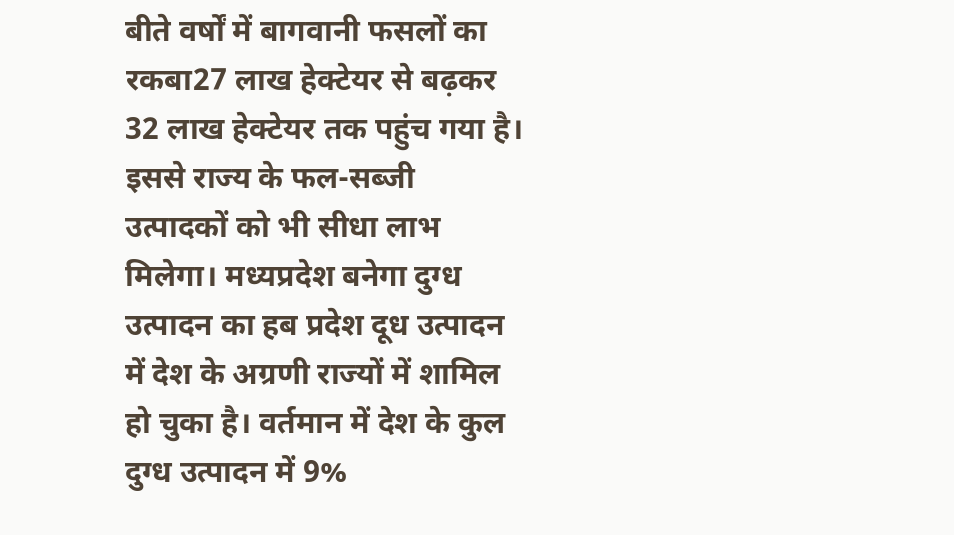बीते वर्षों में बागवानी फसलों का रकबा27 लाख हेक्टेयर से बढ़कर 32 लाख हेक्टेयर तक पहुंच गया है। इससे राज्य के फल-सब्जी उत्पादकों को भी सीधा लाभ मिलेगा। मध्यप्रदेश बनेगा दुग्ध उत्पादन का हब प्रदेश दूध उत्पादन में देश के अग्रणी राज्यों में शामिल हो चुका है। वर्तमान में देश के कुल दुग्ध उत्पादन में 9%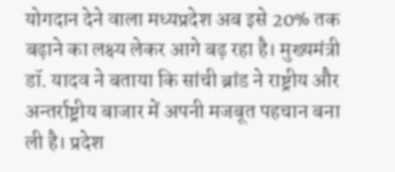योगदान देने वाला मध्यप्रदेश अब इसे 20% तक बढ़ाने का लक्ष्य लेकर आगे बढ़ रहा है। मुख्यमंत्री डॉ. यादव ने बताया कि सांची ब्रांड ने राष्ट्रीय और अन्तर्राष्ट्रीय बाजार में अपनी मजबूत पहचान बना ली है। प्रदेश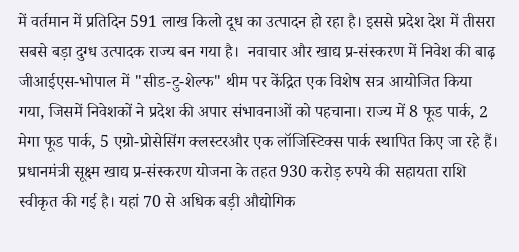में वर्तमान में प्रतिदिन 591 लाख किलो दूध का उत्पादन हो रहा है। इससे प्रदेश देश में तीसरा सबसे बड़ा दुग्ध उत्पादक राज्य बन गया है।  नवाचार और खाद्य प्र-संस्करण में निवेश की बाढ़ जीआईएस-भोपाल में "सीड-टु-शेल्फ" थीम पर केंद्रित एक विशेष सत्र आयोजित किया गया, जिसमें निवेशकों ने प्रदेश की अपार संभावनाओं को पहचाना। राज्य में 8 फूड पार्क, 2 मेगा फूड पार्क, 5 एग्रो-प्रोसेसिंग क्लस्टरऔर एक लॉजिस्टिक्स पार्क स्थापित किए जा रहे हैं। प्रधानमंत्री सूक्ष्म खाद्य प्र-संस्करण योजना के तहत 930 करोड़ रुपये की सहायता राशि स्वीकृत की गई है। यहां 70 से अधिक बड़ी औद्योगिक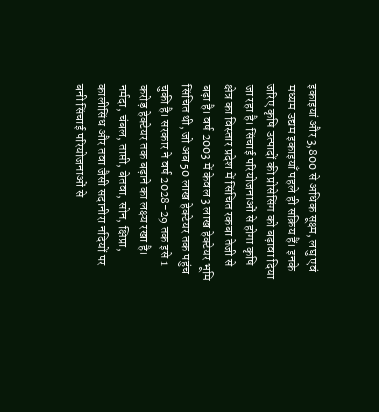इकाइयां और 3,800 से अधिक सूक्ष्म, लघु एवं मध्यम उद्यम इकाइयाँ पहले ही सक्रिय हैं। इनके जरिए कृषि उत्पादों की प्रोसेसिंग को बढ़ावा दिया जा रहा है। सिंचाई परियोजनाओं से होगा कृषि क्षेत्र का विस्तार प्रदेश में सिंचित रकबा तेजी से बढ़ा है। वर्ष 2003 में केवल 3 लाख हेक्टेयर भूमि सिंचित थी, जो अब 50 लाख हेक्टेयर तक पहुंच चुकी है। सरकार ने वर्ष 2028-29 तक इसे 1 करोड़ हेक्टेयर तक बढ़ाने का लक्ष्य रखा है। नर्मदा, चंबल, ताप्ती, बेतवा, सोन, क्षिप्रा, कालीसिंध और तवा जैसी सदानीरा नदियों पर बनी सिंचाई परियोजनाओं से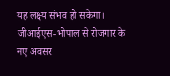यह लक्ष्य संभव हो सकेगा। जीआईएस-भोपाल से रोजगार के नए अवसर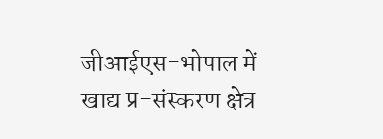जीआईएस-भोपाल में खाद्य प्र-संस्करण क्षेत्र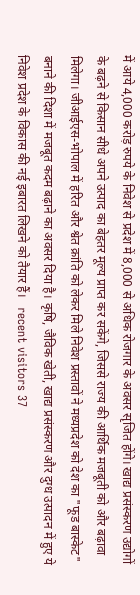में आये 4,000 करोड़ रुपये के निवेश से प्रदेश में 8,000 से अधिक रोजगार के अवसर सृजित होंगे। खाद्य प्रसंस्करण उद्योगों के बढ़ने से किसान सीधे अपने उत्पाद का बेहतर मूल्य प्राप्त कर सकेंगे, जिससे राज्य की आर्थिक मजबूती को और बढ़ावा मिलेगा। जीआईएस-भोपाल में हरित और श्वेत क्रांति को लेकर मिले निवेश प्रस्तावों ने मध्यप्रदेश को देश का "फूड बास्केट" बनाने की दिशा में मजबूत कदम बढ़ाने का अवसर दिया है। कृषि, जैविक खेती, खाद्य प्रसंस्करण और दुग्ध उत्पादन में हुए ये निवेश प्रदेश के विकास की नई इबारत लिखने को तैयार हैं।   recent visitors 37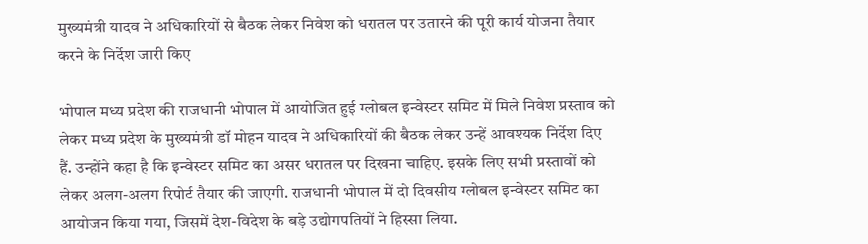मुख्यमंत्री यादव ने अधिकारियों से बैठक लेकर निवेश को धरातल पर उतारने की पूरी कार्य योजना तैयार करने के निर्देश जारी किए

भोपाल मध्य प्रदेश की राजधानी भोपाल में आयोजित हुई ग्लोबल इन्वेस्टर समिट में मिले निवेश प्रस्ताव को लेकर मध्य प्रदेश के मुख्यमंत्री डॉ मोहन यादव ने अधिकारियों की बैठक लेकर उन्हें आवश्यक निर्देश दिए हैं. उन्होंने कहा है कि इन्वेस्टर समिट का असर धरातल पर दिखना चाहिए. इसके लिए सभी प्रस्तावों को लेकर अलग-अलग रिपोर्ट तैयार की जाएगी. राजधानी भोपाल में दो दिवसीय ग्लोबल इन्वेस्टर समिट का आयोजन किया गया, जिसमें देश-विदेश के बड़े उद्योगपतियों ने हिस्सा लिया.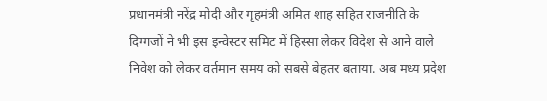प्रधानमंत्री नरेंद्र मोदी और गृहमंत्री अमित शाह सहित राजनीति के दिग्गजों ने भी इस इन्वेस्टर समिट में हिस्सा लेकर विदेश से आने वाले निवेश को लेकर वर्तमान समय को सबसे बेहतर बताया. अब मध्य प्रदेश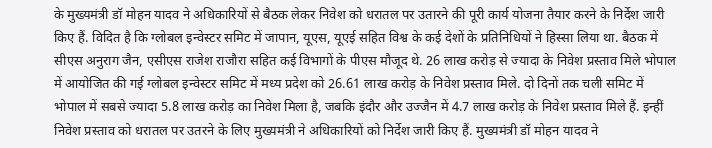के मुख्यमंत्री डॉ मोहन यादव ने अधिकारियों से बैठक लेकर निवेश को धरातल पर उतारने की पूरी कार्य योजना तैयार करने के निर्देश जारी किए हैं. विदित है कि ग्लोबल इन्वेस्टर समिट में जापान, यूएस, यूएई सहित विश्व के कई देशों के प्रतिनिधियों ने हिस्सा लिया था. बैठक में सीएस अनुराग जैन, एसीएस राजेश राजौरा सहित कई विभागों के पीएस मौजूद थे. 26 लाख करोड़ से ज्यादा के निवेश प्रस्ताव मिले भोपाल में आयोजित की गई ग्लोबल इन्वेस्टर समिट में मध्य प्रदेश को 26.61 लाख करोड़ के निवेश प्रस्ताव मिले. दो दिनों तक चली समिट में भोपाल में सबसे ज्यादा 5.8 लाख करोड़ का निवेश मिला है, जबकि इंदौर और उज्जैन में 4.7 लाख करोड़ के निवेश प्रस्ताव मिले हैं. इन्हीं निवेश प्रस्ताव को धरातल पर उतरने के लिए मुख्यमंत्री ने अधिकारियों को निर्देश जारी किए हैं. मुख्यमंत्री डॉ मोहन यादव ने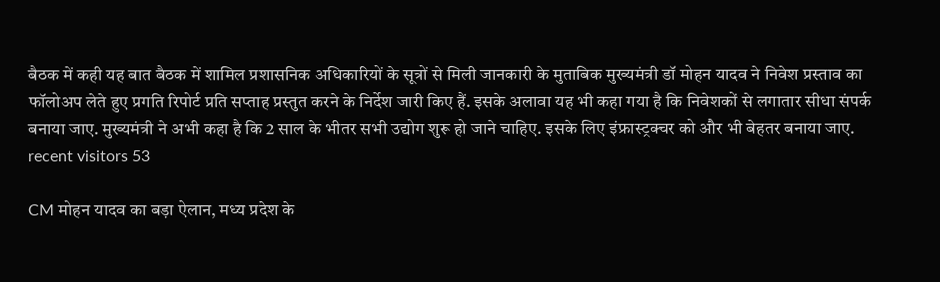बैठक में कही यह बात बैठक में शामिल प्रशासनिक अधिकारियों के सूत्रों से मिली जानकारी के मुताबिक मुख्यमंत्री डॉ मोहन यादव ने निवेश प्रस्ताव का फॉलोअप लेते हुए प्रगति रिपोर्ट प्रति सप्ताह प्रस्तुत करने के निर्देश जारी किए हैं. इसके अलावा यह भी कहा गया है कि निवेशकों से लगातार सीधा संपर्क बनाया जाए. मुख्यमंत्री ने अभी कहा है कि 2 साल के भीतर सभी उद्योग शुरू हो जाने चाहिए. इसके लिए इंफ्रास्ट्रक्चर को और भी बेहतर बनाया जाए.   recent visitors 53

CM मोहन यादव का बड़ा ऐलान, मध्य प्रदेश के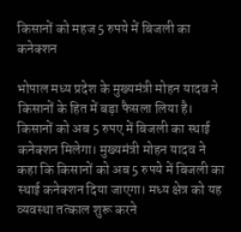किसानों को महज 5 रुपये में बिजली का कनेक्शन

भोपाल मध्य प्रदेश के मुख्यमंत्री मोहन यादव ने किसानों के हित में बड़ा फैसला लिया है। किसानों को अब 5 रुपए में बिजली का स्थाई कनेक्शन मिलेगा। मुख्यमंत्री मोहन यादव ने कहा कि किसानों को अब 5 रुपये में बिजली का स्थाई कनेक्शन दिया जाएगा। मध्य क्षेत्र को यह व्यवस्था तत्काल शुरू करने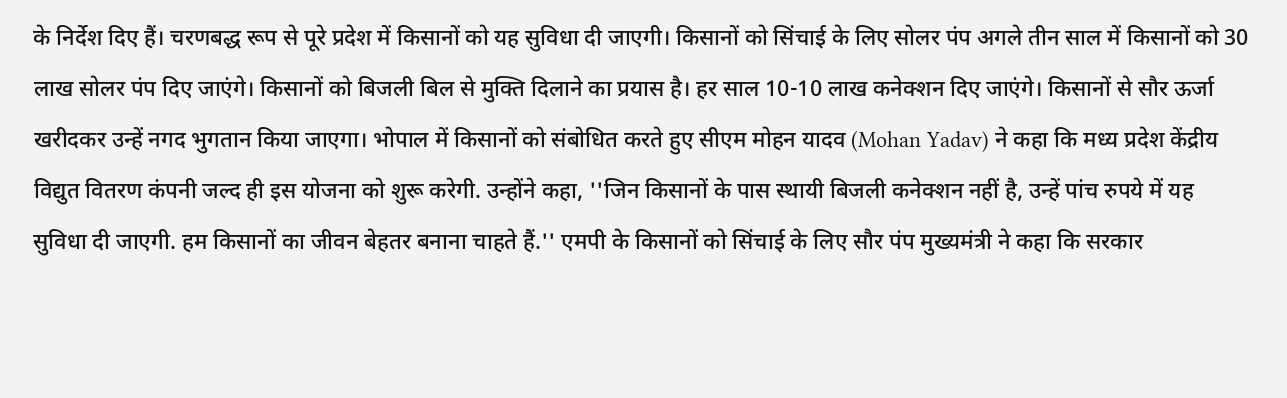के निर्देश दिए हैं। चरणबद्ध रूप से पूरे प्रदेश में किसानों को यह सुविधा दी जाएगी। किसानों को सिंचाई के लिए सोलर पंप अगले तीन साल में किसानों को 30 लाख सोलर पंप दिए जाएंगे। किसानों को बिजली बिल से मुक्ति दिलाने का प्रयास है। हर साल 10-10 लाख कनेक्शन दिए जाएंगे। किसानों से सौर ऊर्जा खरीदकर उन्हें नगद भुगतान किया जाएगा। भोपाल में किसानों को संबोधित करते हुए सीएम मोहन यादव (Mohan Yadav) ने कहा कि मध्य प्रदेश केंद्रीय विद्युत वितरण कंपनी जल्द ही इस योजना को शुरू करेगी. उन्होंने कहा, ''जिन किसानों के पास स्थायी बिजली कनेक्शन नहीं है, उन्हें पांच रुपये में यह सुविधा दी जाएगी. हम किसानों का जीवन बेहतर बनाना चाहते हैं.'' एमपी के किसानों को सिंचाई के लिए सौर पंप मुख्यमंत्री ने कहा कि सरकार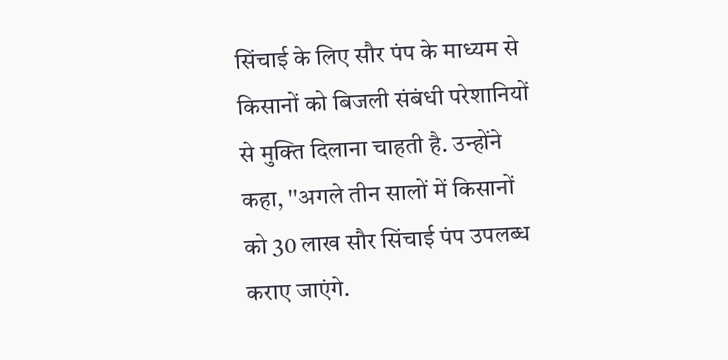सिंचाई के लिए सौर पंप के माध्यम से किसानों को बिजली संबंधी परेशानियों से मुक्ति दिलाना चाहती है. उन्होंने कहा, ''अगले तीन सालों में किसानों को 30 लाख सौर सिंचाई पंप उपलब्ध कराए जाएंगे.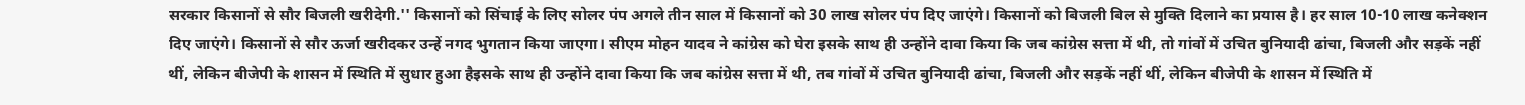सरकार किसानों से सौर बिजली खरीदेगी.'' किसानों को सिंचाई के लिए सोलर पंप अगले तीन साल में किसानों को 30 लाख सोलर पंप दिए जाएंगे। किसानों को बिजली बिल से मुक्ति दिलाने का प्रयास है। हर साल 10-10 लाख कनेक्शन दिए जाएंगे। किसानों से सौर ऊर्जा खरीदकर उन्हें नगद भुगतान किया जाएगा। सीएम मोहन यादव ने कांग्रेस को घेरा इसके साथ ही उन्होंने दावा किया कि जब कांग्रेस सत्ता में थी, तो गांवों में उचित बुनियादी ढांचा, बिजली और सड़कें नहीं थीं, लेकिन बीजेपी के शासन में स्थिति में सुधार हुआ हैइसके साथ ही उन्होंने दावा किया कि जब कांग्रेस सत्ता में थी, तब गांवों में उचित बुनियादी ढांचा, बिजली और सड़कें नहीं थीं, लेकिन बीजेपी के शासन में स्थिति में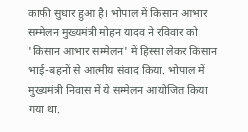काफी सुधार हुआ है। भोपाल में किसान आभार सम्मेलन मुख्यमंत्री मोहन यादव ने रविवार को 'किसान आभार सम्मेलन' में हिस्सा लेकर किसान भाई-बहनों से आत्मीय संवाद किया. भोपाल में मुख्यमंत्री निवास में ये सम्मेलन आयोजित किया गया था.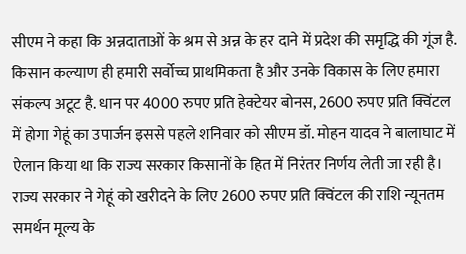सीएम ने कहा कि अन्नदाताओं के श्रम से अन्न के हर दाने में प्रदेश की समृद्धि की गूंज है. किसान कल्याण ही हमारी सर्वोच्च प्राथमिकता है और उनके विकास के लिए हमारा संकल्प अटूट है. धान पर 4000 रुपए प्रति हेक्टेयर बोनस, 2600 रुपए प्रति क्विंटल में होगा गेहूं का उपार्जन इससे पहले शनिवार को सीएम डॉ. मोहन यादव ने बालाघाट में ऐलान किया था कि राज्य सरकार किसानों के हित में निरंतर निर्णय लेती जा रही है। राज्य सरकार ने गेहूं को खरीदने के लिए 2600 रुपए प्रति क्विंटल की राशि न्यूनतम समर्थन मूल्य के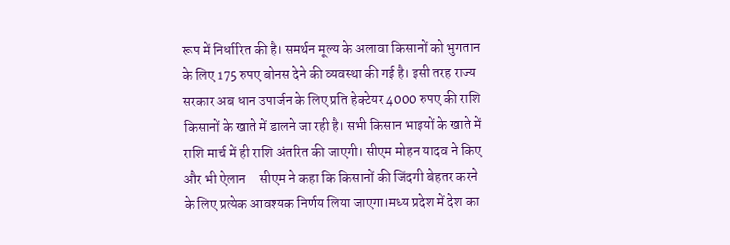रूप में निर्धारित की है। समर्थन मूल्य के अलावा किसानों को भुगतान के लिए 175 रुपए बोनस देने की व्यवस्था की गई है। इसी तरह राज्य सरकार अब धान उपार्जन के लिए प्रति हेक्टेयर 4000 रुपए की राशि किसानों के खाते में डालने जा रही है। सभी किसान भाइयों के खाते में राशि मार्च में ही राशि अंतरित की जाएगी। सीएम मोहन यादव ने किए और भी ऐलान     सीएम ने कहा कि किसानों की जिंदगी बेहतर करने के लिए प्रत्येक आवश्यक निर्णय लिया जाएगा।मध्य प्रदेश में देश का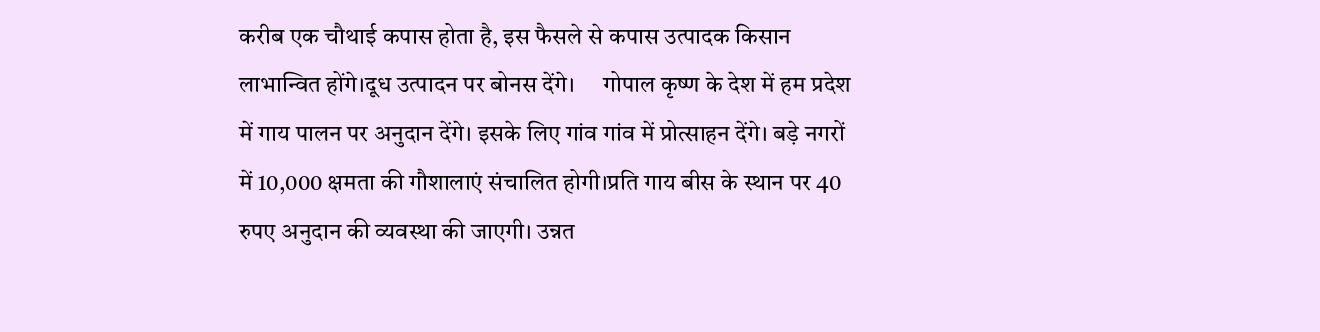करीब एक चौथाई कपास होता है, इस फैसले से कपास उत्पादक किसान लाभान्वित होंगे।दूध उत्पादन पर बोनस देंगे।     गोपाल कृष्ण के देश में हम प्रदेश में गाय पालन पर अनुदान देंगे। इसके लिए गांव गांव में प्रोत्साहन देंगे। बड़े नगरों में 10,000 क्षमता की गौशालाएं संचालित होगी।प्रति गाय बीस के स्थान पर 40 रुपए अनुदान की व्यवस्था की जाएगी। उन्नत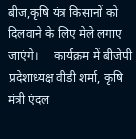बीज,कृषि यंत्र किसानों को दिलवाने के लिए मेले लगाए जाएंगे।     कार्यक्रम में बीजेपी प्रदेशाध्यक्ष वीडी शर्मा, कृषि मंत्री एंदल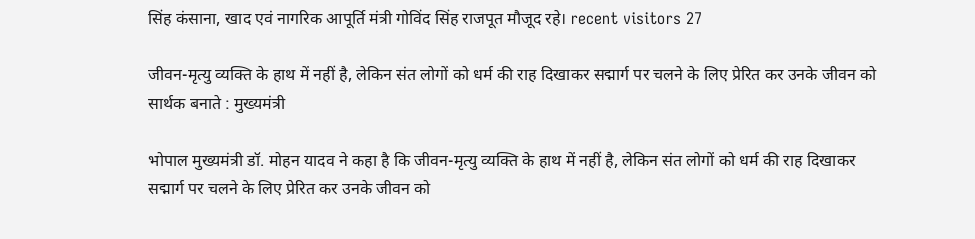सिंह कंसाना, खाद एवं नागरिक आपूर्ति मंत्री गोविंद सिंह राजपूत मौजूद रहे। recent visitors 27

जीवन-मृत्यु व्यक्ति के हाथ में नहीं है, लेकिन संत लोगों को धर्म की राह दिखाकर सद्मार्ग पर चलने के लिए प्रेरित कर उनके जीवन को सार्थक बनाते : मुख्यमंत्री

भोपाल मुख्यमंत्री डॉ. मोहन यादव ने कहा है कि जीवन-मृत्यु व्यक्ति के हाथ में नहीं है, लेकिन संत लोगों को धर्म की राह दिखाकर सद्मार्ग पर चलने के लिए प्रेरित कर उनके जीवन को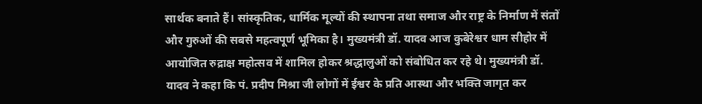सार्थक बनाते हैं। सांस्कृतिक, धार्मिक मूल्यों की स्थापना तथा समाज और राष्ट्र के निर्माण में संतों और गुरुओं की सबसे महत्वपूर्ण भूमिका है। मुख्यमंत्री डॉ. यादव आज कुबेरेश्वर धाम सीहोर में आयोजित रुद्राक्ष महोत्सव में शामिल होकर श्रद्धालुओं को संबोधित कर रहे थे। मुख्यमंत्री डॉ. यादव ने कहा कि पं. प्रदीप मिश्रा जी लोगों में ईश्वर के प्रति आस्था और भक्ति जागृत कर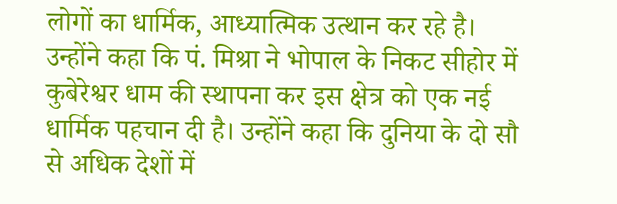लोगों का धार्मिक, आध्यात्मिक उत्थान कर रहे है। उन्होंने कहा कि पं. मिश्रा ने भोपाल के निकट सीहोर में कुबेरेश्वर धाम की स्थापना कर इस क्षेत्र को एक नई धार्मिक पहचान दी है। उन्होंने कहा कि दुनिया के दो सौ से अधिक देशों में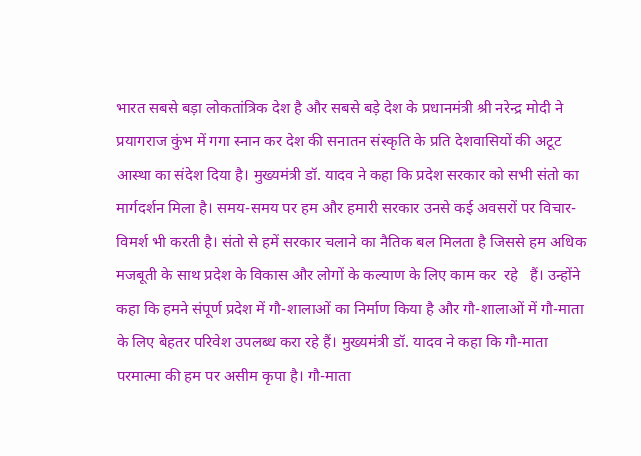भारत सबसे बड़ा लोकतांत्रिक देश है और सबसे बड़े देश के प्रधानमंत्री श्री नरेन्द्र मोदी ने प्रयागराज कुंभ में गगा स्नान कर देश की सनातन संस्कृति के प्रति देशवासियों की अटूट आस्था का संदेश दिया है। मुख्यमंत्री डॉ. यादव ने कहा कि प्रदेश सरकार को सभी संतो का मार्गदर्शन मिला है। समय-समय पर हम और हमारी सरकार उनसे कई अवसरों पर विचार-विमर्श भी करती है। संतो से हमें सरकार चलाने का नैतिक बल मिलता है जिससे हम अधिक मजबूती के साथ प्रदेश के विकास और लोगों के कल्याण के लिए काम कर  रहे   हैं। उन्होंने कहा कि हमने संपूर्ण प्रदेश में गौ-शालाओं का निर्माण किया है और गौ-शालाओं में गौ-माता के लिए बेहतर परिवेश उपलब्ध करा रहे हैं। मुख्यमंत्री डॉ. यादव ने कहा कि गौ-माता परमात्मा की हम पर असीम कृपा है। गौ-माता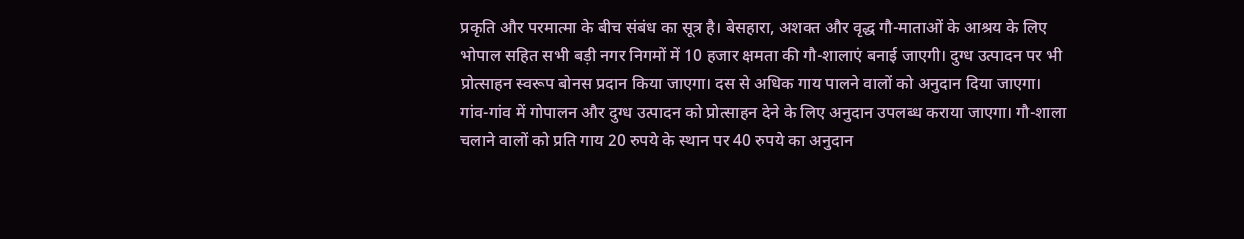प्रकृति और परमात्मा के बीच संबंध का सूत्र है। बेसहारा, अशक्त और वृद्ध गौ-माताओं के आश्रय के लिए भोपाल सहित सभी बड़ी नगर निगमों में 10 हजार क्षमता की गौ-शालाएं बनाई जाएगी। दुग्ध उत्पादन पर भी प्रोत्साहन स्वरूप बोनस प्रदान किया जाएगा। दस से अधिक गाय पालने वालों को अनुदान दिया जाएगा। गांव-गांव में गोपालन और दुग्ध उत्पादन को प्रोत्साहन देने के लिए अनुदान उपलब्ध कराया जाएगा। गौ-शाला चलाने वालों को प्रति गाय 20 रुपये के स्थान पर 40 रुपये का अनुदान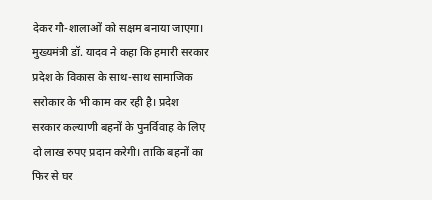देकर गौ-शालाओं को सक्षम बनाया जाएगा। मुख्यमंत्री डॉ. यादव ने कहा कि हमारी सरकार प्रदेश के विकास के साथ-साथ सामाजिक सरोकार के भी काम कर रही है। प्रदेश सरकार कल्याणी बहनों के पुनर्विवाह के लिए दो लाख रुपए प्रदान करेगी। ताकि बहनों का फिर से घर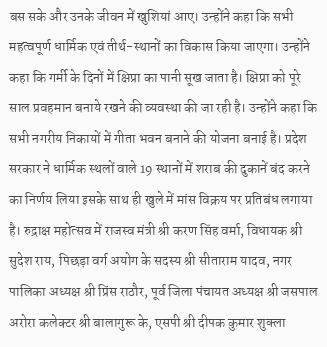बस सके और उनके जीवन में खुशियां आए। उन्होंने कहा कि सभी महत्वपूर्ण धार्मिक एवं तीर्थ-स्थानों का विकास किया जाएगा। उन्होंने कहा कि गर्मी के दिनों में क्षिप्रा का पानी सूख जाता है। क्षिप्रा को पूरे साल प्रवहमान बनाये रखने की व्यवस्था की जा रही है। उन्होंने कहा कि सभी नगरीय निकायों में गीता भवन बनाने की योजना बनाई है। प्रदेश सरकार ने धार्मिक स्थलों वाले 19 स्थानों में शराब की दुकानें बंद करने का निर्णय लिया इसके साथ ही खुले में मांस विक्रय पर प्रतिबंध लगाया है। रुद्राक्ष महोत्सव में राजस्व मंत्री श्री करण सिंह वर्मा, विधायक श्री सुदेश राय, पिछड़ा वर्ग अयोग के सदस्य श्री सीताराम यादव, नगर पालिका अध्यक्ष श्री प्रिंस राठौर, पूर्व जिला पंचायत अध्यक्ष श्री जसपाल अरोरा कलेक्टर श्री बालागुरू के, एसपी श्री दीपक कुमार शुक्ला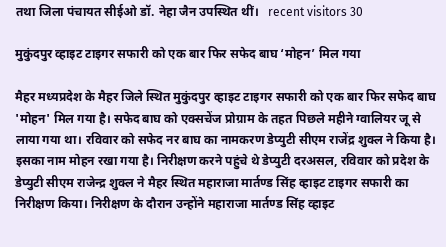तथा जिला पंचायत सीईओ डॉ. नेहा जैन उपस्थित थीं।   recent visitors 30

मुकुंदपुर व्हाइट टाइगर सफारी को एक बार फिर सफेद बाघ ‘मोहन’ मिल गया

मैहर मध्यप्रदेश के मैहर जिले स्थित मुकुंदपुर व्हाइट टाइगर सफारी को एक बार फिर सफेद बाघ 'मोहन' मिल गया है। सफेद बाघ को एक्सचेंज प्रोग्राम के तहत पिछले महीने ग्वालियर जू से लाया गया था। रविवार को सफेद नर बाघ का नामकरण डेप्युटी सीएम राजेंद्र शुक्ल ने किया है। इसका नाम मोहन रखा गया है। निरीक्षण करने पहुंचे थे डेप्युटी दरअसल, रविवार को प्रदेश के डेप्युटी सीएम राजेन्द्र शुक्ल ने मैहर स्थित महाराजा मार्तण्ड सिंह व्हाइट टाइगर सफारी का निरीक्षण किया। निरीक्षण के दौरान उन्होंने महाराजा मार्तण्ड सिंह व्हाइट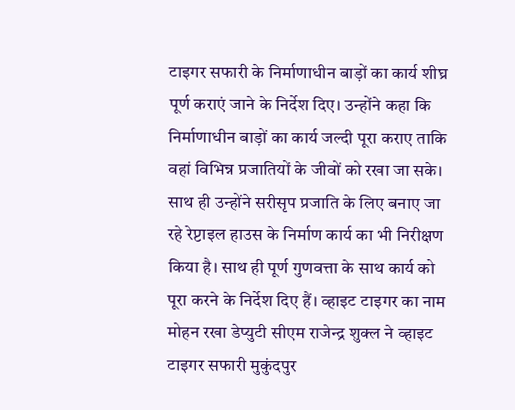टाइगर सफारी के निर्माणाधीन बाड़ों का कार्य शीघ्र पूर्ण कराएं जाने के निर्देश दिए। उन्होंने कहा कि निर्माणाधीन बाड़ों का कार्य जल्दी पूरा कराए ताकि वहां विभिन्न प्रजातियों के जीवों को रखा जा सके। साथ ही उन्होंने सरीसृप प्रजाति के लिए बनाए जा रहे रेप्टाइल हाउस के निर्माण कार्य का भी निरीक्षण किया है। साथ ही पूर्ण गुणवत्ता के साथ कार्य को पूरा करने के निर्देश दिए हैं। व्हाइट टाइगर का नाम मोहन रखा डेप्युटी सीएम राजेन्द्र शुक्ल ने व्हाइट टाइगर सफारी मुकुंदपुर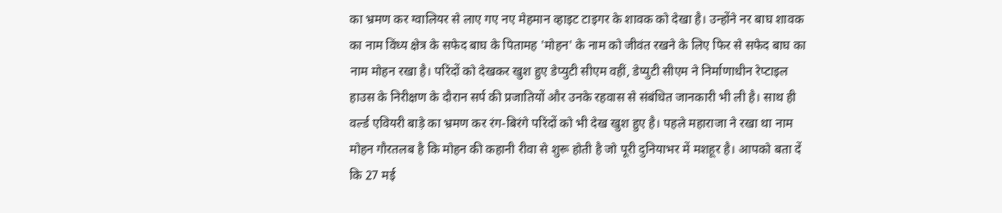का भ्रमण कर ग्वालियर से लाए गए नए मेहमान व्हाइट टाइगर के शावक को देखा है। उन्होंने नर बाघ शावक का नाम विंध्य क्षेत्र के सफेद बाघ के पितामह 'मोहन' के नाम को जीवंत रखने के लिए फिर से सफेद बाघ का नाम मोहन रखा है। परिंदों को देखकर खुश हुए डेप्युटी सीएम वहीं, डेप्युटी सीएम ने निर्माणाधीन रेप्टाइल हाउस के निरीक्षण के दौरान सर्प की प्रजातियों और उनके रहवास से संबंधित जानकारी भी ली है। साथ ही वर्ल्ड एवियरी बाड़े का भ्रमण कर रंग-बिरंगे परिंदों को भी देख खुश हुए है। पहले महाराजा ने रखा था नाम मोहन गौरतलब है कि मोहन की कहानी रीवा से शुरू होती है जो पूरी दुनियाभर में मशहूर है। आपको बता दें कि 27 मई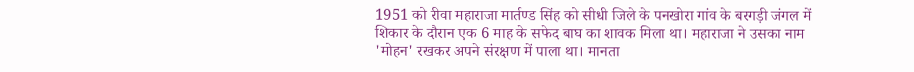1951 को रीवा महाराजा मार्तण्ड सिंह को सीधी जिले के पनखोरा गांव के बरगड़ी जंगल में शिकार के दौरान एक 6 माह के सफेद बाघ का शावक मिला था। महाराजा ने उसका नाम 'मोहन' रखकर अपने संरक्षण में पाला था। मानता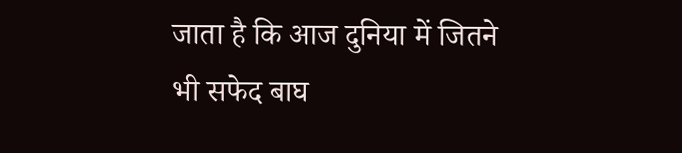जाता है कि आज दुनिया में जितने भी सफेद बाघ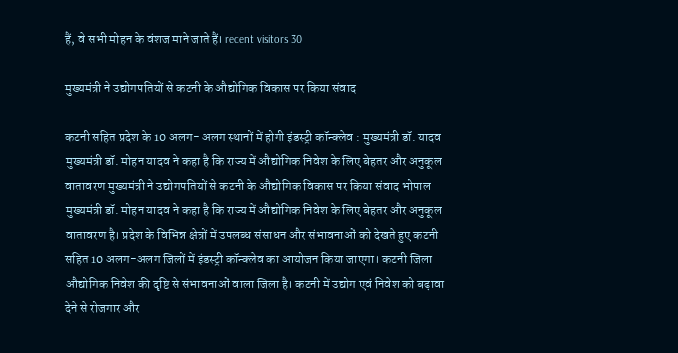हैं, वे सभी मोहन के वंशज माने जाते हैं। recent visitors 30

मुख्यमंत्री ने उद्योगपतियों से कटनी के औद्योगिक विकास पर किया संवाद

कटनी सहित प्रदेश के 10 अलग- अलग स्थानों में होगी इंडस्ट्री कॉन्क्लेव : मुख्यमंत्री डॉ. यादव मुख्यमंत्री डॉ. मोहन यादव ने कहा है कि राज्य में औद्योगिक निवेश के लिए बेहतर और अनुकूल वातावरण मुख्यमंत्री ने उद्योगपतियों से कटनी के औद्योगिक विकास पर किया संवाद भोपाल मुख्यमंत्री डॉ. मोहन यादव ने कहा है कि राज्य में औद्योगिक निवेश के लिए बेहतर और अनुकूल वातावरण है। प्रदेश के विभिन्न क्षेत्रों में उपलब्ध संसाधन और संभावनाओं को देखते हुए कटनी सहित 10 अलग-अलग जिलों में इंडस्ट्री कॉन्क्लेव का आयोजन किया जाएगा। कटनी जिला औद्योगिक निवेश की दृष्टि से संभावनाओं वाला जिला है। कटनी में उद्योग एवं निवेश को बढ़ावा देने से रोजगार और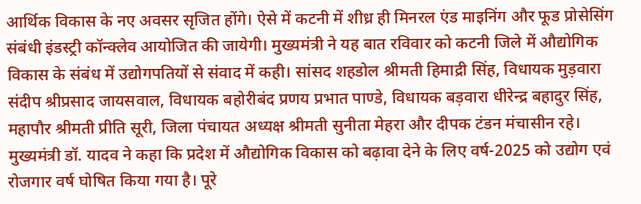आर्थिक विकास के नए अवसर सृजित होंगे। ऐसे में कटनी में शीध्र ही मिनरल एंड माइनिंग और फूड प्रोसेसिंग संबंधी इंडस्ट्री कॉन्क्लेव आयोजित की जायेगी। मुख्यमंत्री ने यह बात रविवार को कटनी जिले में औद्योगिक विकास के संबंध में उद्योगपतियों से संवाद में कही। सांसद शहडोल श्रीमती हिमाद्री सिंह, विधायक मुड़वारा संदीप श्रीप्रसाद जायसवाल, विधायक बहोरीबंद प्रणय प्रभात पाण्डे, विधायक बड़वारा धीरेन्द्र बहादुर सिंह, महापौर श्रीमती प्रीति सूरी, जिला पंचायत अध्यक्ष श्रीमती सुनीता मेहरा और दीपक टंडन मंचासीन रहे। मुख्यमंत्री डॉ. यादव ने कहा कि प्रदेश में औद्योगिक विकास को बढ़ावा देने के लिए वर्ष-2025 को उद्योग एवं रोजगार वर्ष घोषित किया गया है। पूरे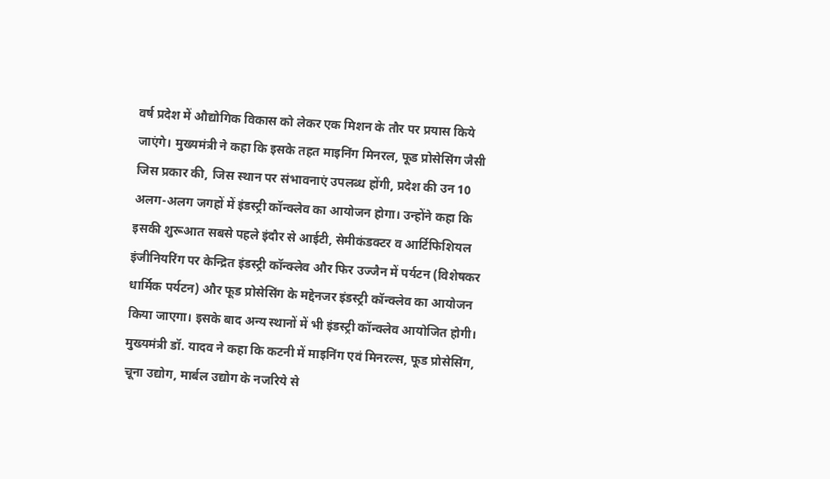वर्ष प्रदेश में औद्योगिक विकास को लेकर एक मिशन के तौर पर प्रयास किये जाएंगे। मुख्यमंत्री ने कहा कि इसके तहत माइनिंग मिनरल, फूड प्रोसेसिंग जैसी जिस प्रकार की, जिस स्थान पर संभावनाएं उपलब्ध होंगी, प्रदेश की उन 10 अलग-अलग जगहों में इंडस्ट्री कॉन्क्लेव का आयोजन होगा। उन्होंने कहा कि इसकी शुरूआत सबसे पहले इंदौर से आईटी, सेमीकंडक्टर व आर्टिफिशियल इंजीनियरिंग पर केन्द्रित इंडस्ट्री कॉन्क्लेव और फिर उज्जैन में पर्यटन (विशेषकर धार्मिक पर्यटन) और फूड प्रोसेसिंग के मद्देनजर इंडस्ट्री कॉन्क्लेव का आयोजन किया जाएगा। इसके बाद अन्य स्थानों में भी इंडस्ट्री कॉन्क्लेव आयोजित होगी। मुख्यमंत्री डॉ. यादव ने कहा कि कटनी में माइनिंग एवं मिनरल्स, फूड प्रोसेसिंग, चूना उद्योग, मार्बल उद्योग के नजरिये से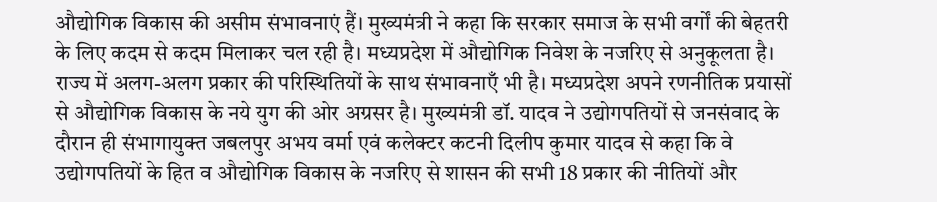औद्योगिक विकास की असीम संभावनाएं हैं। मुख्यमंत्री ने कहा कि सरकार समाज के सभी वर्गों की बेहतरी के लिए कदम से कदम मिलाकर चल रही है। मध्यप्रदेश में औद्योगिक निवेश के नजरिए से अनुकूलता है। राज्य में अलग-अलग प्रकार की परिस्थितियों के साथ संभावनाएँ भी है। मध्यप्रदेश अपने रणनीतिक प्रयासों से औद्योगिक विकास के नये युग की ओर अग्रसर है। मुख्यमंत्री डॉ. यादव ने उद्योगपतियों से जनसंवाद के दौरान ही संभागायुक्त जबलपुर अभय वर्मा एवं कलेक्टर कटनी दिलीप कुमार यादव से कहा कि वे उद्योगपतियों के हित व औद्योगिक विकास के नजरिए से शासन की सभी 18 प्रकार की नीतियों और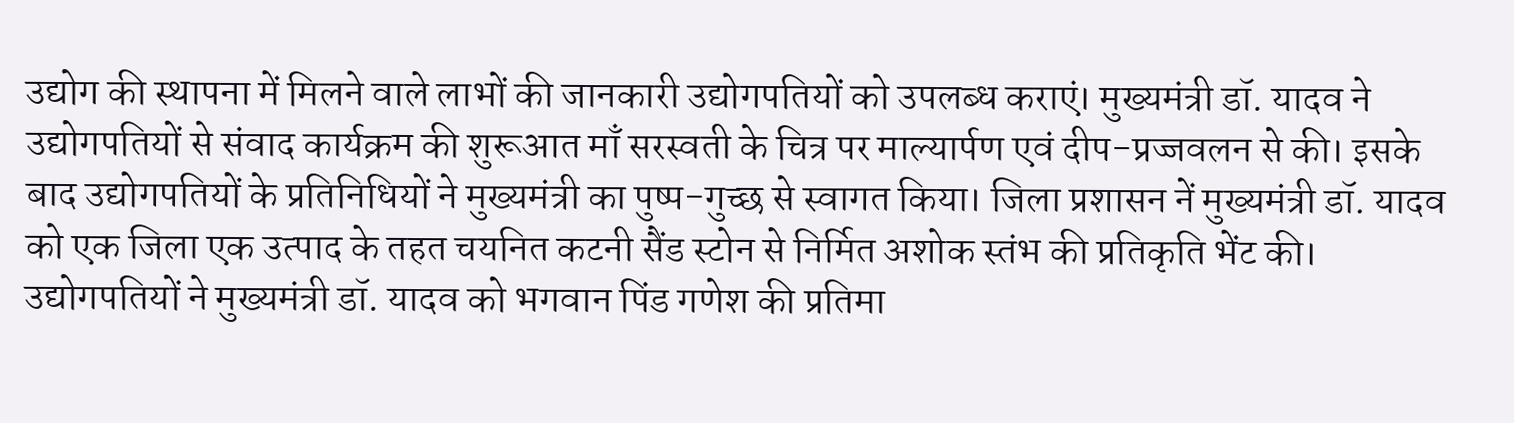उद्योग की स्थापना में मिलने वाले लाभों की जानकारी उद्योगपतियों को उपलब्ध कराएं। मुख्यमंत्री डॉ. यादव ने उद्योगपतियों से संवाद कार्यक्रम की शुरूआत माँ सरस्वती के चित्र पर माल्यार्पण एवं दीप-प्रज्जवलन से की। इसके बाद उद्योगपतियों के प्रतिनिधियों ने मुख्यमंत्री का पुष्प-गुच्छ से स्वागत किया। जिला प्रशासन नें मुख्यमंत्री डॉ. यादव को एक जिला एक उत्पाद के तहत चयनित कटनी सैंड स्टोन से निर्मित अशोक स्तंभ की प्रतिकृति भेंट की। उद्योगपतियों ने मुख्यमंत्री डॉ. यादव को भगवान पिंड गणेश की प्रतिमा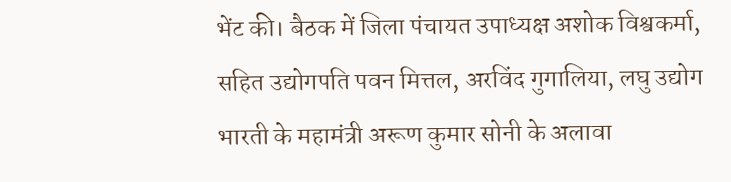भेंट की। बैठक में जिला पंचायत उपाध्यक्ष अशोक विश्वकर्मा, सहित उद्योगपति पवन मित्तल, अरविंद गुगालिया, लघु उद्योग भारती के महामंत्री अरूण कुमार सोनी के अलावा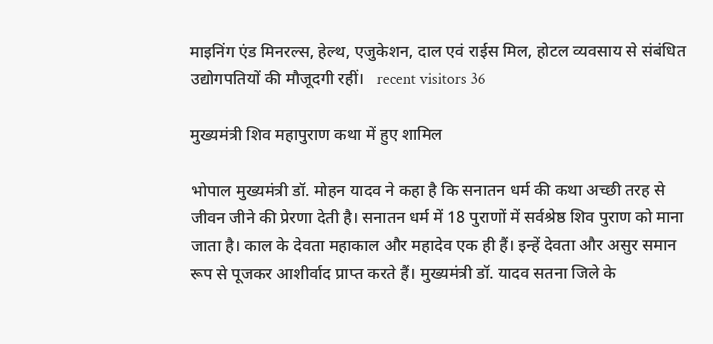माइनिंग एंड मिनरल्स, हेल्थ, एजुकेशन, दाल एवं राईस मिल, होटल व्यवसाय से संबंधित उद्योगपतियों की मौजूदगी रहीं।   recent visitors 36

मुख्यमंत्री शिव महापुराण कथा में हुए शामिल

भोपाल मुख्यमंत्री डॉ. मोहन यादव ने कहा है कि सनातन धर्म की कथा अच्छी तरह से जीवन जीने की प्रेरणा देती है। सनातन धर्म में 18 पुराणों में सर्वश्रेष्ठ शिव पुराण को माना जाता है। काल के देवता महाकाल और महादेव एक ही हैं। इन्हें देवता और असुर समान रूप से पूजकर आशीर्वाद प्राप्त करते हैं। मुख्यमंत्री डॉ. यादव सतना जिले के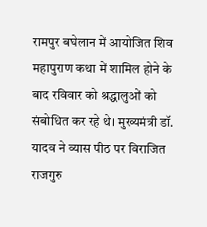रामपुर बघेलान में आयोजित शिव महापुराण कथा में शामिल होने के बाद रविवार को श्रद्धालुओं को संबोधित कर रहे थे। मुख्यमंत्री डॉ. यादव ने व्यास पीठ पर विराजित राजगुरु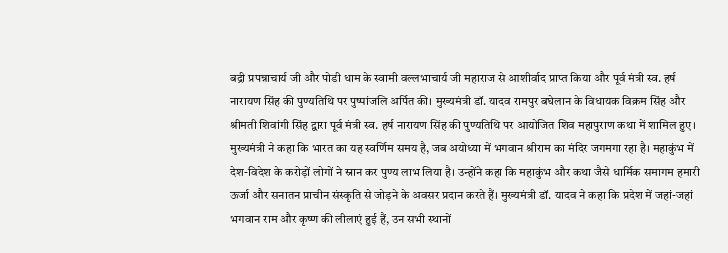बद्री प्रपन्नाचार्य जी और पोडी धाम के स्वामी वल्लभाचार्य जी महाराज से आशीर्वाद प्राप्त किया और पूर्व मंत्री स्व. हर्ष नारायण सिंह की पुण्यतिथि पर पुष्पांजलि अर्पित की। मुख्यमंत्री डॉ. यादव रामपुर बघेलान के विधायक विक्रम सिंह और श्रीमती शिवांगी सिंह द्वारा पूर्व मंत्री स्व. हर्ष नारायण सिंह की पुण्यतिथि पर आयोजित शिव महापुराण कथा में शामिल हुए। मुख्यमंत्री ने कहा कि भारत का यह स्वर्णिम समय है, जब अयोध्या में भगवान श्रीराम का मंदिर जगमगा रहा है। महाकुंभ में देश-विदेश के करोड़ों लोगों ने स्नान कर पुण्य लाभ लिया है। उन्होंने कहा कि महाकुंभ और कथा जैसे धार्मिक समागम हमारी ऊर्जा और सनातन प्राचीन संस्कृति से जोड़ने के अवसर प्रदान करते हैं। मुख्यमंत्री डॉ. यादव ने कहा कि प्रदेश में जहां-जहां भगवान राम और कृष्ण की लीलाएं हुई हैं, उन सभी स्थानों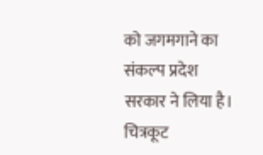को जगमगाने का संकल्प प्रदेश सरकार ने लिया है। चित्रकूट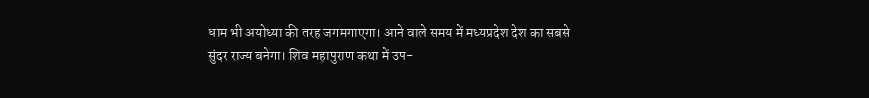धाम भी अयोध्या की तरह जगमगाएगा। आने वाले समय में मध्यप्रदेश देश का सबसे सुंदर राज्य बनेगा। शिव महापुराण कथा में उप-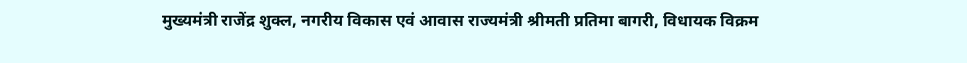मुख्यमंत्री राजेंद्र शुक्ल, नगरीय विकास एवं आवास राज्यमंत्री श्रीमती प्रतिमा बागरी, विधायक विक्रम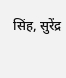सिंह, सुरेंद्र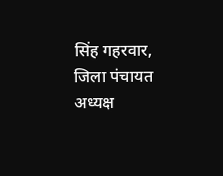सिंह गहरवार, जिला पंचायत अध्यक्ष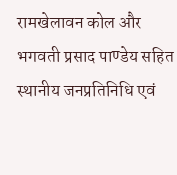रामखेलावन कोल और भगवती प्रसाद पाण्डेय सहित स्थानीय जनप्रतिनिधि एवं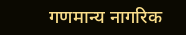गणमान्य नागरिक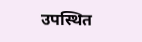उपस्थित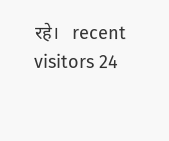रहे।   recent visitors 24